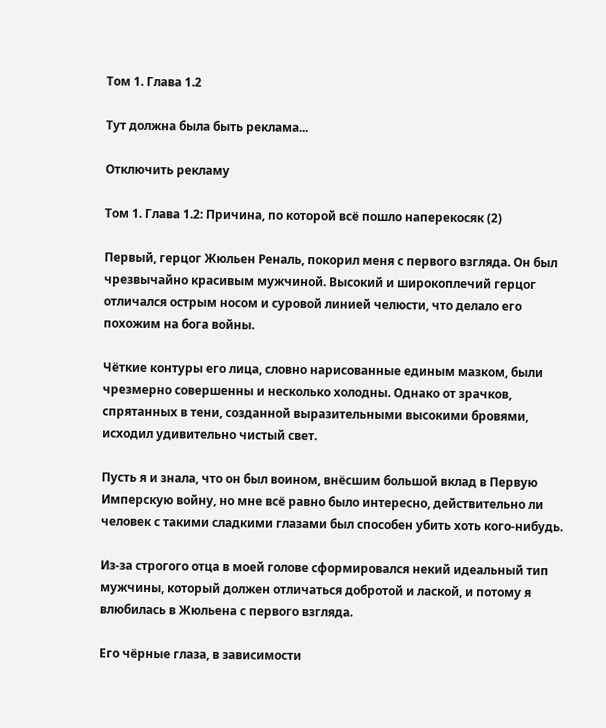Том 1. Глава 1.2

Тут должна была быть реклама...

Отключить рекламу

Том 1. Глава 1.2: Причина, по которой всё пошло наперекосяк (2)

Первый, герцог Жюльен Реналь, покорил меня с первого взгляда. Он был чрезвычайно красивым мужчиной. Высокий и широкоплечий герцог отличался острым носом и суровой линией челюсти, что делало его похожим на бога войны.

Чёткие контуры его лица, словно нарисованные единым мазком, были чрезмерно совершенны и несколько холодны. Однако от зрачков, спрятанных в тени, созданной выразительными высокими бровями, исходил удивительно чистый свет.

Пусть я и знала, что он был воином, внёсшим большой вклад в Первую Имперскую войну, но мне всё равно было интересно, действительно ли человек с такими сладкими глазами был способен убить хоть кого-нибудь.

Из-за строгого отца в моей голове сформировался некий идеальный тип мужчины, который должен отличаться добротой и лаской, и потому я влюбилась в Жюльена с первого взгляда.

Его чёрные глаза, в зависимости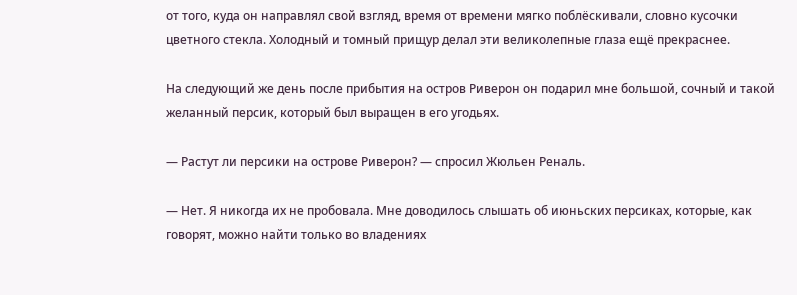от того, куда он направлял свой взгляд, время от времени мягко поблёскивали, словно кусочки цветного стекла. Холодный и томный прищур делал эти великолепные глаза ещё прекраснее.

На следующий же день после прибытия на остров Риверон он подарил мне большой, сочный и такой желанный персик, который был выращен в его угодьях.

— Растут ли персики на острове Риверон? — спросил Жюльен Реналь.

— Нет. Я никогда их не пробовала. Мне доводилось слышать об июньских персиках, которые, как говорят, можно найти только во владениях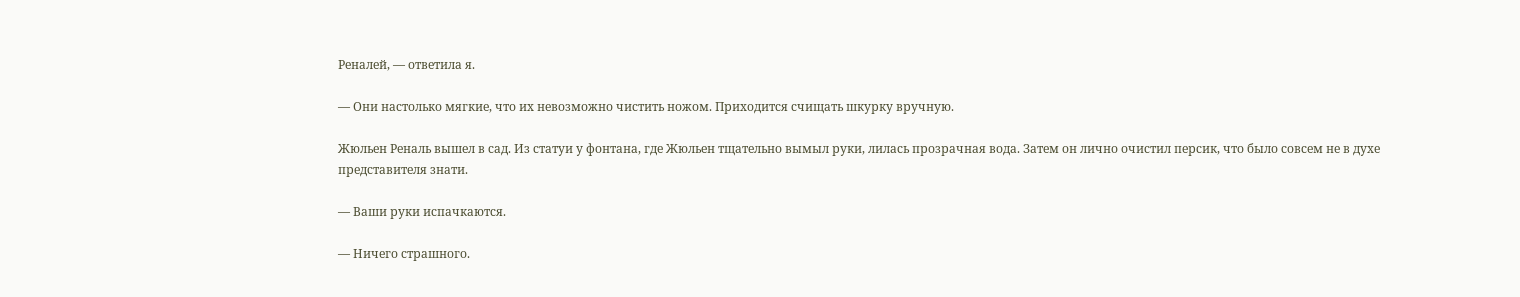Реналей, — ответила я.

— Они настолько мягкие, что их невозможно чистить ножом. Приходится счищать шкурку вручную.

Жюльен Реналь вышел в сад. Из статуи у фонтана, где Жюльен тщательно вымыл руки, лилась прозрачная вода. Затем он лично очистил персик, что было совсем не в духе представителя знати.

— Ваши руки испачкаются.

— Ничего страшного.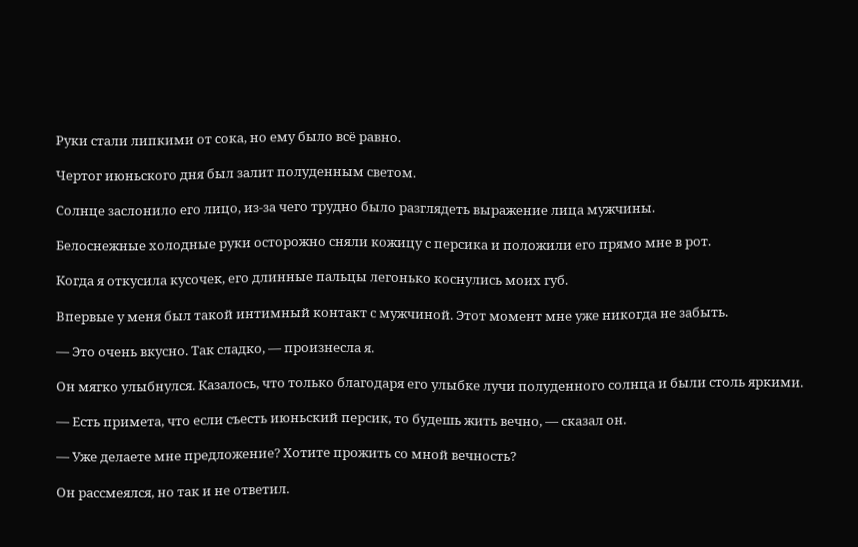Руки стали липкими от сока, но ему было всё равно.

Чертог июньского дня был залит полуденным светом.

Солнце заслонило его лицо, из-за чего трудно было разглядеть выражение лица мужчины.

Белоснежные холодные руки осторожно сняли кожицу с персика и положили его прямо мне в рот.

Когда я откусила кусочек, его длинные пальцы легонько коснулись моих губ.

Впервые у меня был такой интимный контакт с мужчиной. Этот момент мне уже никогда не забыть.

— Это очень вкусно. Так сладко, — произнесла я.

Он мягко улыбнулся. Казалось, что только благодаря его улыбке лучи полуденного солнца и были столь яркими.

— Есть примета, что если съесть июньский персик, то будешь жить вечно, — сказал он.

— Уже делаете мне предложение? Хотите прожить со мной вечность?

Он рассмеялся, но так и не ответил.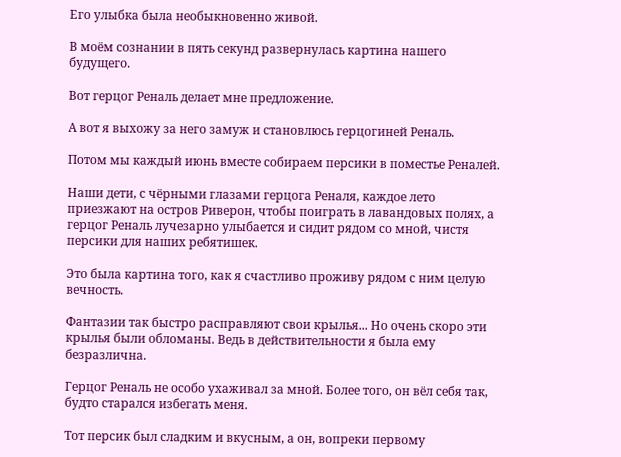Его улыбка была необыкновенно живой.

В моём сознании в пять секунд развернулась картина нашего будущего.

Вот герцог Реналь делает мне предложение.

А вот я выхожу за него замуж и становлюсь герцогиней Реналь.

Потом мы каждый июнь вместе собираем персики в поместье Реналей.

Наши дети, с чёрными глазами герцога Реналя, каждое лето приезжают на остров Риверон, чтобы поиграть в лавандовых полях, а герцог Реналь лучезарно улыбается и сидит рядом со мной, чистя персики для наших ребятишек.

Это была картина того, как я счастливо проживу рядом с ним целую вечность.

Фантазии так быстро расправляют свои крылья... Но очень скоро эти крылья были обломаны. Ведь в действительности я была ему безразлична.

Герцог Реналь не особо ухаживал за мной. Более того, он вёл себя так, будто старался избегать меня.

Тот персик был сладким и вкусным, а он, вопреки первому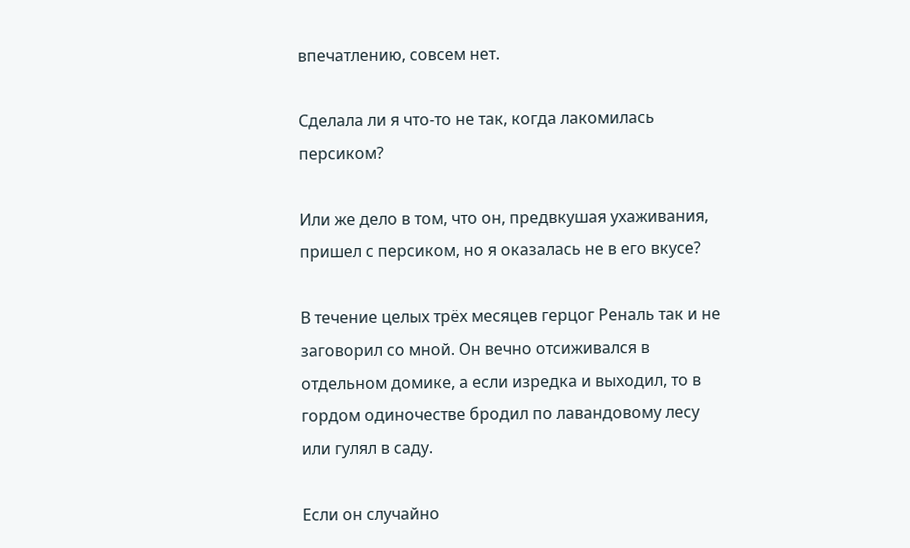впечатлению, совсем нет.

Сделала ли я что-то не так, когда лакомилась персиком?

Или же дело в том, что он, предвкушая ухаживания, пришел с персиком, но я оказалась не в его вкусе?

В течение целых трёх месяцев герцог Реналь так и не заговорил со мной. Он вечно отсиживался в отдельном домике, а если изредка и выходил, то в гордом одиночестве бродил по лавандовому лесу или гулял в саду.

Если он случайно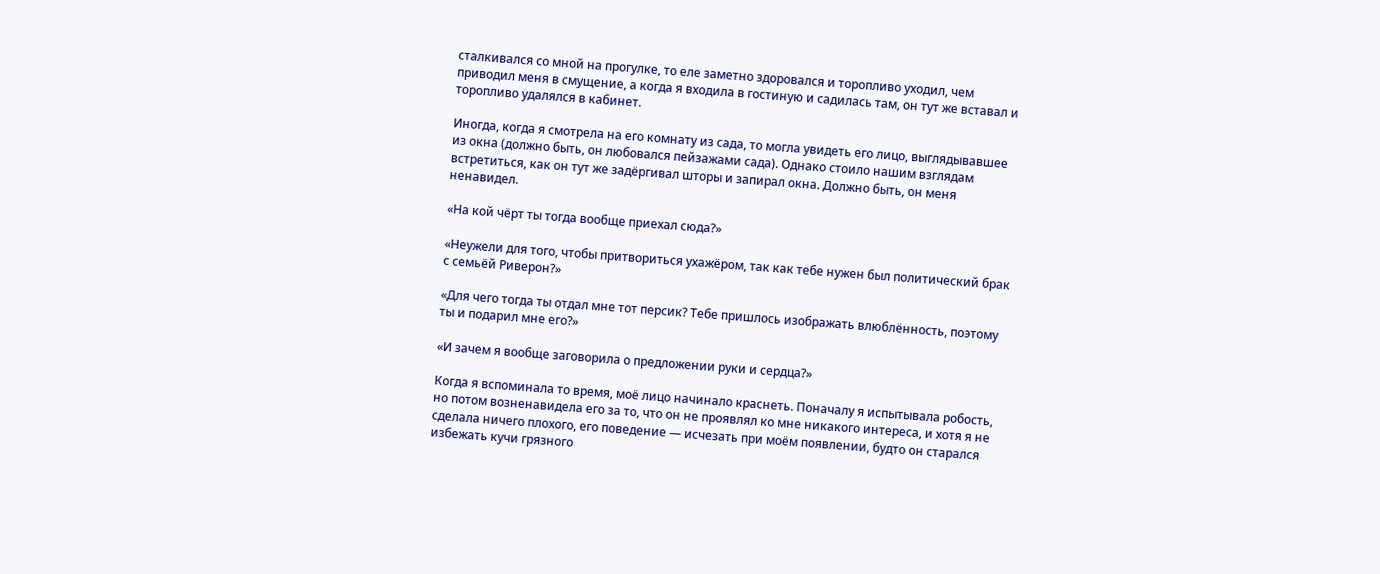сталкивался со мной на прогулке, то еле заметно здоровался и торопливо уходил, чем приводил меня в смущение, а когда я входила в гостиную и садилась там, он тут же вставал и торопливо удалялся в кабинет.

Иногда, когда я смотрела на его комнату из сада, то могла увидеть его лицо, выглядывавшее из окна (должно быть, он любовался пейзажами сада). Однако стоило нашим взглядам встретиться, как он тут же задёргивал шторы и запирал окна. Должно быть, он меня ненавидел.

«На кой чёрт ты тогда вообще приехал сюда?»

«Неужели для того, чтобы притвориться ухажёром, так как тебе нужен был политический брак с семьёй Риверон?»

«Для чего тогда ты отдал мне тот персик? Тебе пришлось изображать влюблëнность, поэтому ты и подарил мне его?»

«И зачем я вообще заговорила о предложении руки и сердца?»

Когда я вспоминала то время, моё лицо начинало краснеть. Поначалу я испытывала робость, но потом возненавидела его за то, что он не проявлял ко мне никакого интереса, и хотя я не сделала ничего плохого, его поведение — исчезать при моём появлении, будто он старался избежать кучи грязного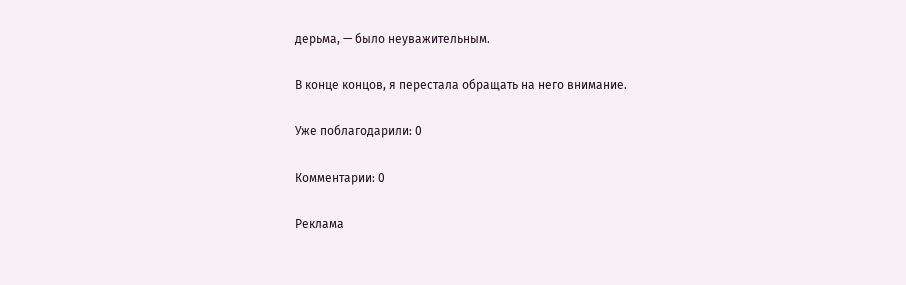дерьма, — было неуважительным.

В конце концов, я перестала обращать на него внимание.

Уже поблагодарили: 0

Комментарии: 0

Реклама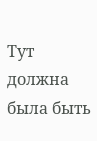Тут должна была быть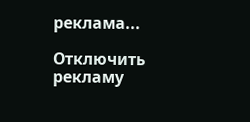реклама...

Отключить рекламу